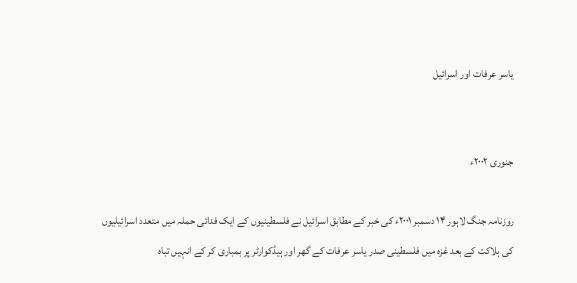یاسر عرفات اور اسرائیل


جنوری ۲۰۰۲ء

روزنامہ جنگ لاہور ۱۴ دسمبر ۲۰۰۱ء کی خبر کے مطابق اسرائیل نے فلسطینیوں کے ایک فدائی حملہ میں متعدد اسرائیلیوں کی ہلاکت کے بعد غزہ میں فلسطینی صدر یاسر عرفات کے گھر اور ہیڈکوارٹر پر بمباری کر کے انہیں تباہ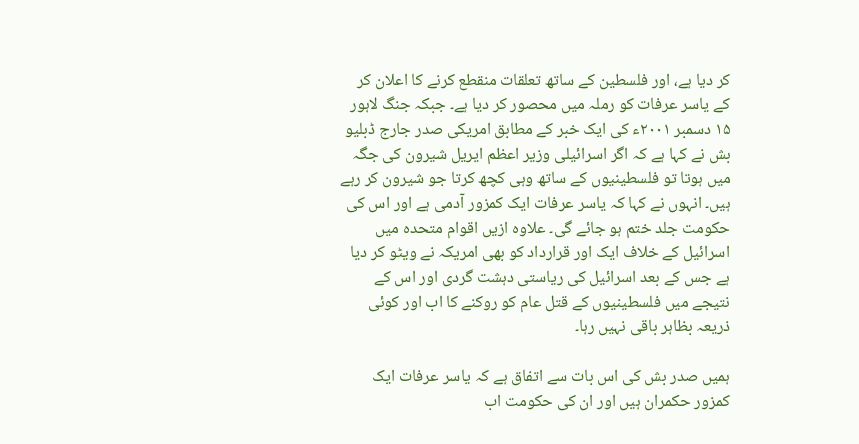کر دیا ہے، اور فلسطین کے ساتھ تعلقات منقطع کرنے کا اعلان کر کے یاسر عرفات کو رملہ میں محصور کر دیا ہے۔ جبکہ جنگ لاہور ۱۵ دسمبر ۲۰۰۱ء کی ایک خبر کے مطابق امریکی صدر جارج ڈبلیو بش نے کہا ہے کہ اگر اسرائیلی وزیر اعظم ایریل شیرون کی جگہ میں ہوتا تو فلسطینیوں کے ساتھ وہی کچھ کرتا جو شیرون کر رہے ہیں۔ انہوں نے کہا کہ یاسر عرفات ایک کمزور آدمی ہے اور اس کی حکومت جلد ختم ہو جائے گی۔ علاوہ ازیں اقوام متحدہ میں اسرائیل کے خلاف ایک اور قرارداد کو بھی امریکہ نے ویٹو کر دیا ہے جس کے بعد اسرائیل کی ریاستی دہشت گردی اور اس کے نتیجے میں فلسطینیوں کے قتل عام کو روکنے کا اب اور کوئی ذریعہ بظاہر باقی نہیں رہا۔

ہمیں صدر بش کی اس بات سے اتفاق ہے کہ یاسر عرفات ایک کمزور حکمران ہیں اور ان کی حکومت اب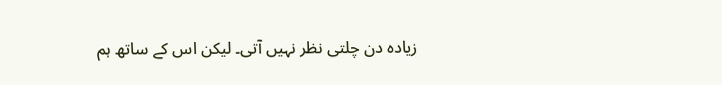زیادہ دن چلتی نظر نہیں آتی۔ لیکن اس کے ساتھ ہم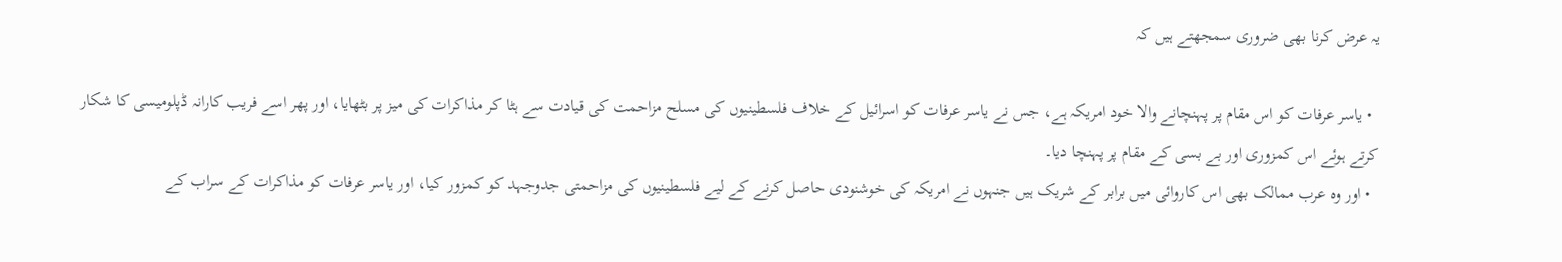یہ عرض کرنا بھی ضروری سمجھتے ہیں کہ

  • یاسر عرفات کو اس مقام پر پہنچانے والا خود امریکہ ہے، جس نے یاسر عرفات کو اسرائیل کے خلاف فلسطینیوں کی مسلح مزاحمت کی قیادت سے ہٹا کر مذاکرات کی میز پر بٹھایا، اور پھر اسے فریب کارانہ ڈپلومیسی کا شکار کرتے ہوئے اس کمزوری اور بے بسی کے مقام پر پہنچا دیا۔
  • اور وہ عرب ممالک بھی اس کاروائی میں برابر کے شریک ہیں جنہوں نے امریکہ کی خوشنودی حاصل کرنے کے لیے فلسطینیوں کی مزاحمتی جدوجہد کو کمزور کیا، اور یاسر عرفات کو مذاکرات کے سراب کے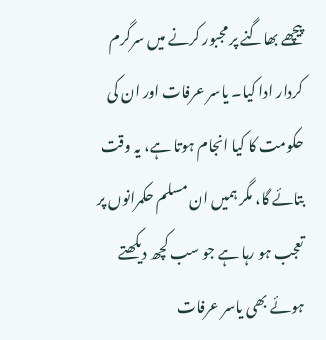پیچھے بھاگنے پر مجبور کرنے میں سرگرم کردار ادا کیا۔ یاسر عرفات اور ان کی حکومت کا کیا انجام ہوتا ہے، یہ وقت بتائے گا، مگر ہمیں ان مسلم حکمرانوں پر تعجب ہو رہا ہے جو سب کچھ دیکھتے ہوئے بھی یاسر عرفات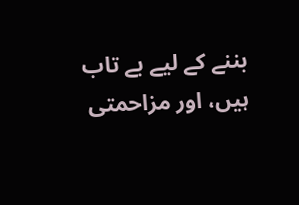بننے کے لیے بے تاب ہیں، اور مزاحمتی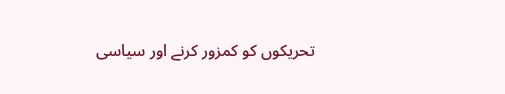تحریکوں کو کمزور کرنے اور سیاسی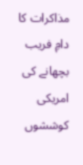مذاکرات کا دامِ فریب بچھانے کی امریکی کوششوں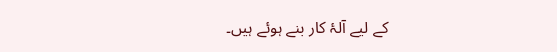کے لیے آلۂ کار بنے ہوئے ہیں۔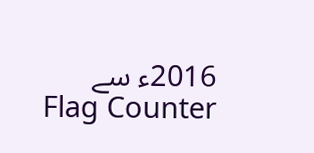2016ء سے
Flag Counter